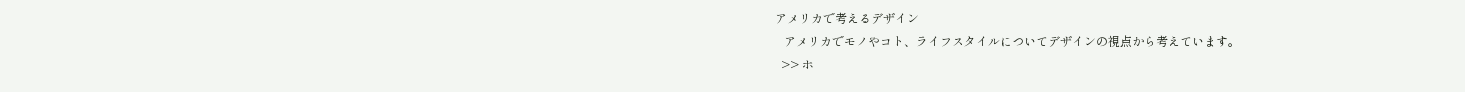アメリカで考えるデザイン
   アメリカでモノやコト、ライフスタイルについてデザインの視点から考えています。
  >> ホ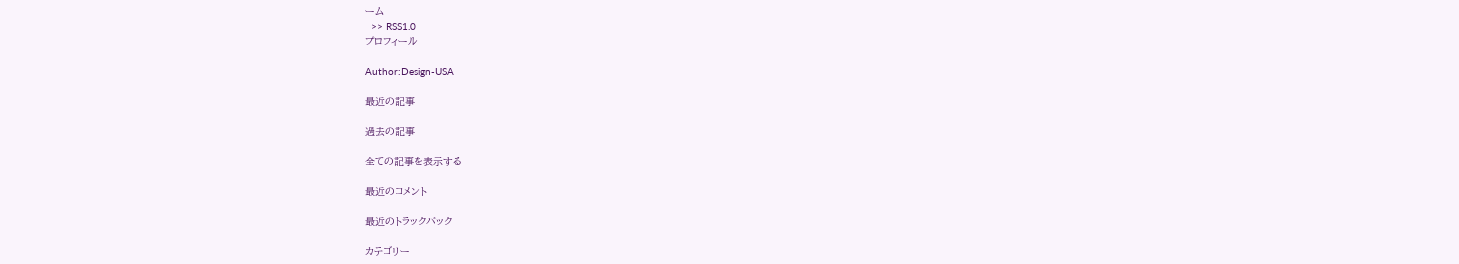ーム
  >> RSS1.0
プロフィール

Author:Design-USA

最近の記事

過去の記事

全ての記事を表示する

最近のコメント

最近のトラックバック

カテゴリー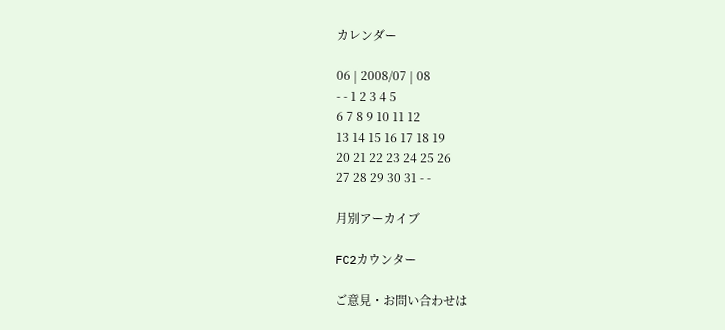カレンダー

06 | 2008/07 | 08
- - 1 2 3 4 5
6 7 8 9 10 11 12
13 14 15 16 17 18 19
20 21 22 23 24 25 26
27 28 29 30 31 - -

月別アーカイブ

FC2カウンター

ご意見・お問い合わせは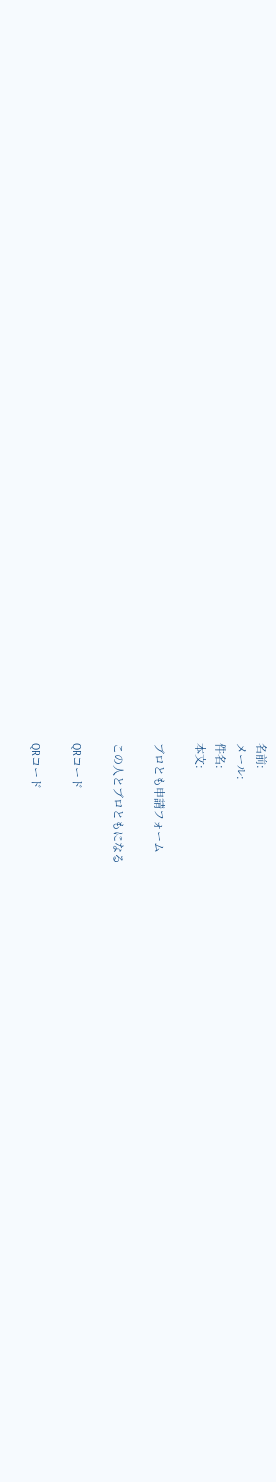名前:
メール:
件名:
本文:

ブロとも申請フォーム

この人とブロともになる

QRコード

QRコード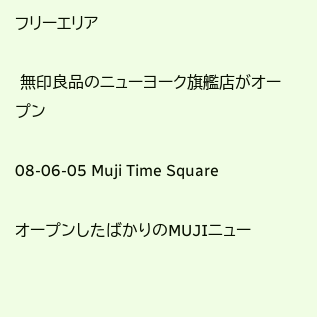フリーエリア

 無印良品のニューヨーク旗艦店がオープン

08-06-05 Muji Time Square

オープンしたばかりのMUJIニュー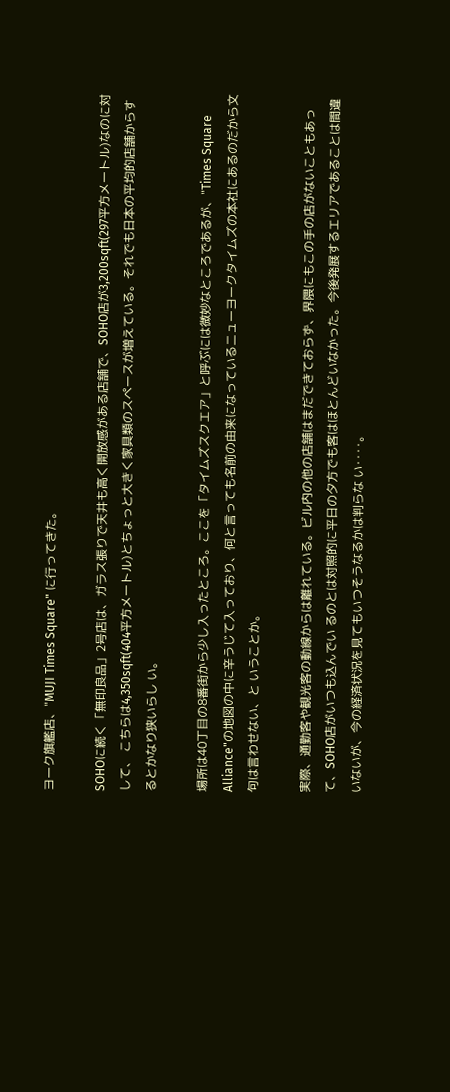ヨーク旗艦店、"MUJI Times Square" に行ってきた。

SOHOに続く「無印良品」2号店は、ガラス張りで天井も高く開放感がある店舗で、SOHO店が3,200sqft(297平方メートル)なのに対して、 こちらは4,350sqft(404平方メートル)とちょっと大きく家具類のスペースが増えている。それでも日本の平均的店舗からするとかなり狭いらし い。

場所は40丁目の8番街から少し入ったところ。ここを「タイムズスクエア」と呼ぶには微妙なところであるが、"Times Square Alliance"の地図の中に辛うじて入っており、何と言っても名前の由来になっているニューヨークタイムズの本社にあるのだから文句は言わせない、と いうことか。

実際、通勤客や観光客の動線からは離れている。ビル内の他の店舗はまだできておらず、界隈にもこの手の店がないこともあって、SOHO店がいつも込んでい るのとは対照的に平日の夕方でも客はほとんどいなかった。今後発展するエリアであることは間違いないが、今の経済状況を見てもいつそうなるかは判らな い‥‥。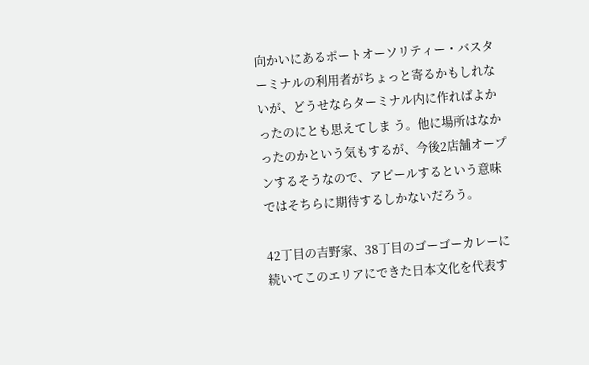向かいにあるポートオーソリティー・バスターミナルの利用者がちょっと寄るかもしれないが、どうせならターミナル内に作ればよかったのにとも思えてしま う。他に場所はなかったのかという気もするが、今後2店舗オープンするそうなので、アピールするという意味ではそちらに期待するしかないだろう。

42丁目の吉野家、38丁目のゴーゴーカレーに続いてこのエリアにできた日本文化を代表す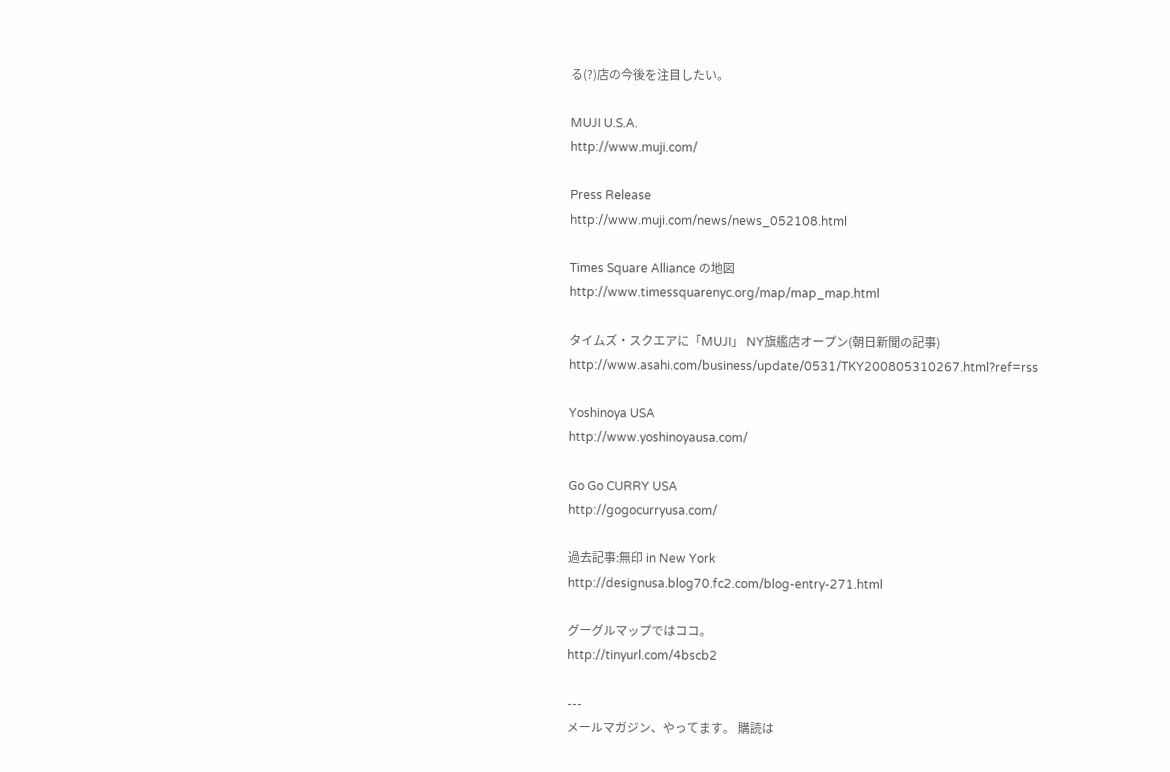る(?)店の今後を注目したい。

MUJI U.S.A.
http://www.muji.com/

Press Release
http://www.muji.com/news/news_052108.html

Times Square Alliance の地図
http://www.timessquarenyc.org/map/map_map.html

タイムズ・スクエアに「MUJI」 NY旗艦店オープン(朝日新聞の記事)
http://www.asahi.com/business/update/0531/TKY200805310267.html?ref=rss

Yoshinoya USA
http://www.yoshinoyausa.com/

Go Go CURRY USA
http://gogocurryusa.com/

過去記事:無印 in New York
http://designusa.blog70.fc2.com/blog-entry-271.html

グーグルマップではココ。
http://tinyurl.com/4bscb2

---
メールマガジン、やってます。 購読は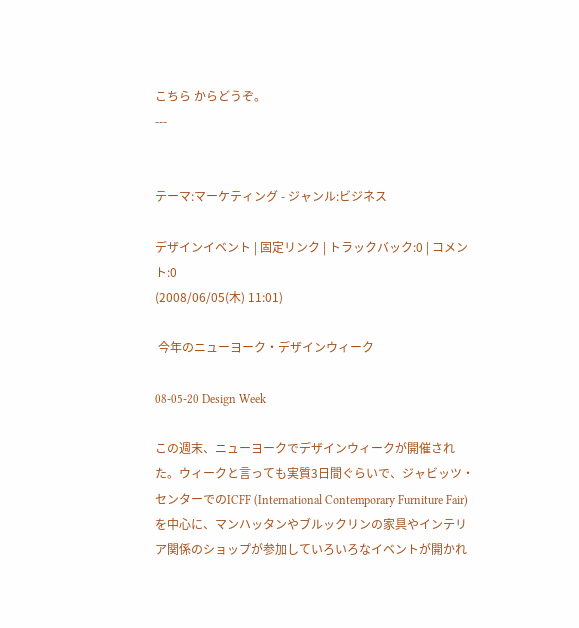こちら からどうぞ。
---


テーマ:マーケティング - ジャンル:ビジネス

デザインイベント | 固定リンク | トラックバック:0 | コメント:0
(2008/06/05(木) 11:01)

 今年のニューヨーク・デザインウィーク

08-05-20 Design Week

この週末、ニューヨークでデザインウィークが開催された。ウィークと言っても実質3日間ぐらいで、ジャビッツ・センターでのICFF (International Contemporary Furniture Fair)を中心に、マンハッタンやブルックリンの家具やインテリア関係のショップが参加していろいろなイベントが開かれ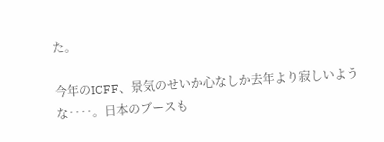た。

今年のICFF、景気のせいか心なしか去年より寂しいような‥‥。日本のブースも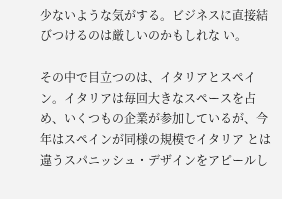少ないような気がする。ビジネスに直接結びつけるのは厳しいのかもしれな い。

その中で目立つのは、イタリアとスペイン。イタリアは毎回大きなスペースを占め、いくつもの企業が参加しているが、今年はスペインが同様の規模でイタリア とは違うスパニッシュ・デザインをアピールし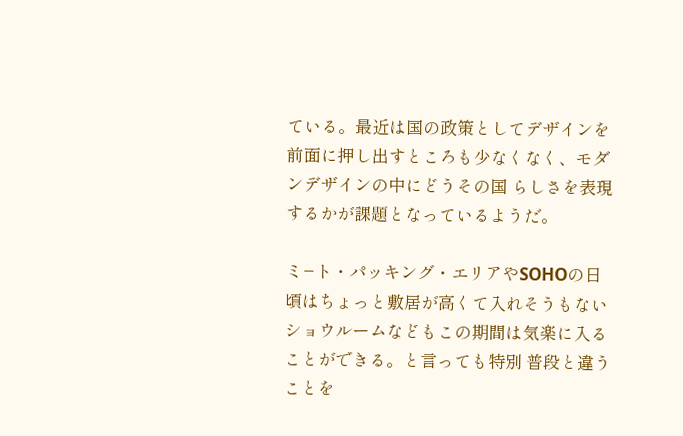ている。最近は国の政策としてデザインを前面に押し出すところも少なくなく、モダンデザインの中にどうその国 らしさを表現するかが課題となっているようだ。

ミ−ト・パッキング・エリアやSOHOの日頃はちょっと敷居が高くて入れそうもないショウルームなどもこの期間は気楽に入ることができる。と言っても特別 普段と違うことを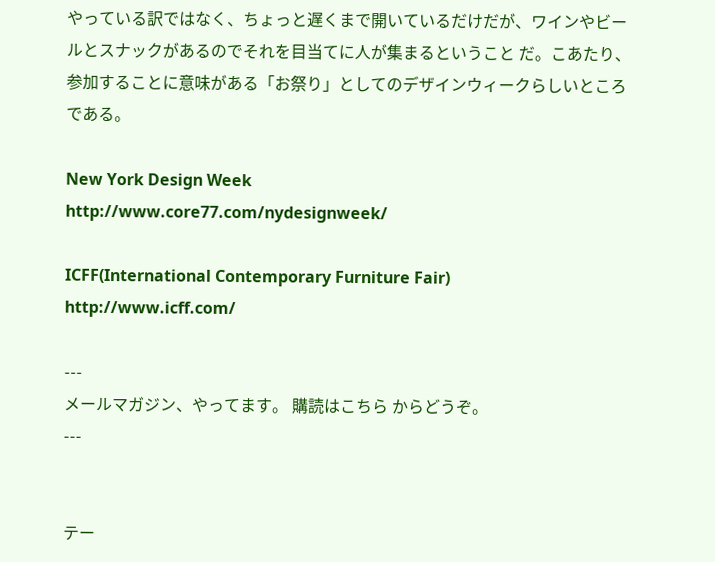やっている訳ではなく、ちょっと遅くまで開いているだけだが、ワインやビールとスナックがあるのでそれを目当てに人が集まるということ だ。こあたり、参加することに意味がある「お祭り」としてのデザインウィークらしいところである。

New York Design Week
http://www.core77.com/nydesignweek/

ICFF(International Contemporary Furniture Fair)
http://www.icff.com/

---
メールマガジン、やってます。 購読はこちら からどうぞ。
---


テー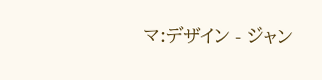マ:デザイン - ジャン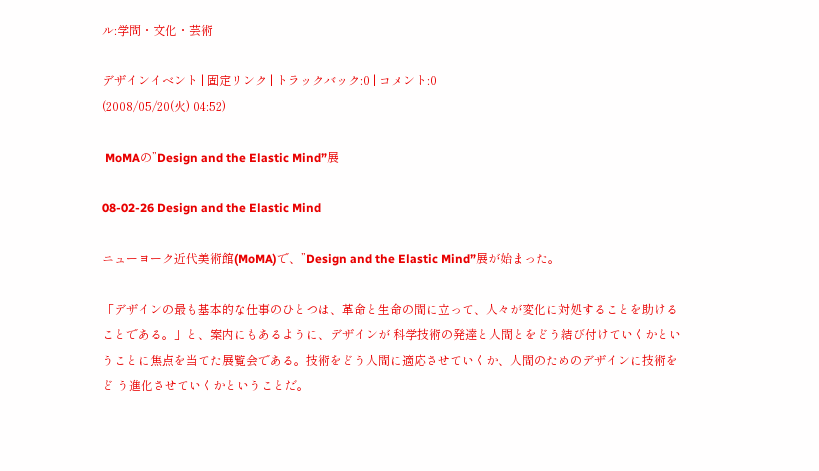ル:学問・文化・芸術

デザインイベント | 固定リンク | トラックバック:0 | コメント:0
(2008/05/20(火) 04:52)

 MoMAの”Design and the Elastic Mind”展

08-02-26 Design and the Elastic Mind

ニューヨーク近代美術館(MoMA)で、”Design and the Elastic Mind”展が始まった。

「デザインの最も基本的な仕事のひとつは、革命と生命の間に立って、人々が変化に対処することを助けることである。」と、案内にもあるように、デザインが 科学技術の発達と人間とをどう結び付けていくかということに焦点を当てた展覧会である。技術をどう人間に適応させていくか、人間のためのデザインに技術をど う進化させていくかということだ。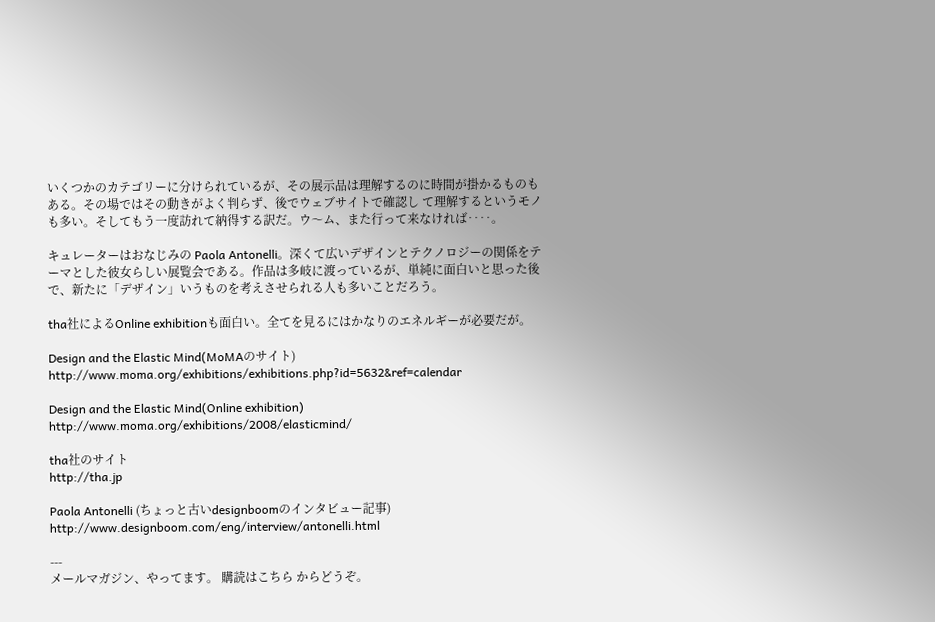いくつかのカテゴリーに分けられているが、その展示品は理解するのに時間が掛かるものもある。その場ではその動きがよく判らず、後でウェブサイトで確認し て理解するというモノも多い。そしてもう一度訪れて納得する訳だ。ウ〜ム、また行って来なければ‥‥。

キュレーターはおなじみの Paola Antonelli。深くて広いデザインとテクノロジーの関係をテーマとした彼女らしい展覧会である。作品は多岐に渡っているが、単純に面白いと思った後 で、新たに「デザイン」いうものを考えさせられる人も多いことだろう。

tha社によるOnline exhibitionも面白い。全てを見るにはかなりのエネルギーが必要だが。

Design and the Elastic Mind(MoMAのサイト)
http://www.moma.org/exhibitions/exhibitions.php?id=5632&ref=calendar

Design and the Elastic Mind(Online exhibition)
http://www.moma.org/exhibitions/2008/elasticmind/

tha社のサイト
http://tha.jp

Paola Antonelli (ちょっと古いdesignboomのインタビュー記事)
http://www.designboom.com/eng/interview/antonelli.html

---
メールマガジン、やってます。 購読はこちら からどうぞ。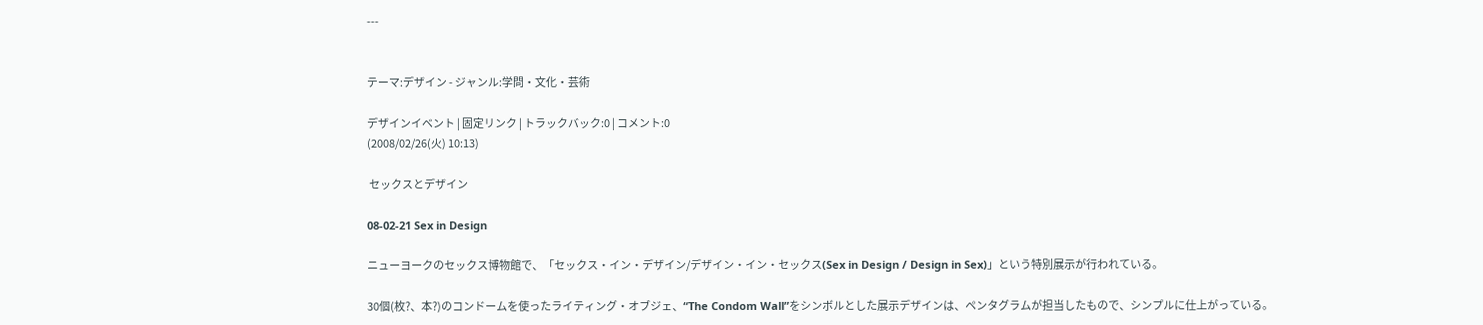---


テーマ:デザイン - ジャンル:学問・文化・芸術

デザインイベント | 固定リンク | トラックバック:0 | コメント:0
(2008/02/26(火) 10:13)

 セックスとデザイン

08-02-21 Sex in Design

ニューヨークのセックス博物館で、「セックス・イン・デザイン/デザイン・イン・セックス(Sex in Design / Design in Sex)」という特別展示が行われている。

30個(枚?、本?)のコンドームを使ったライティング・オブジェ、“The Condom Wall”をシンボルとした展示デザインは、ペンタグラムが担当したもので、シンプルに仕上がっている。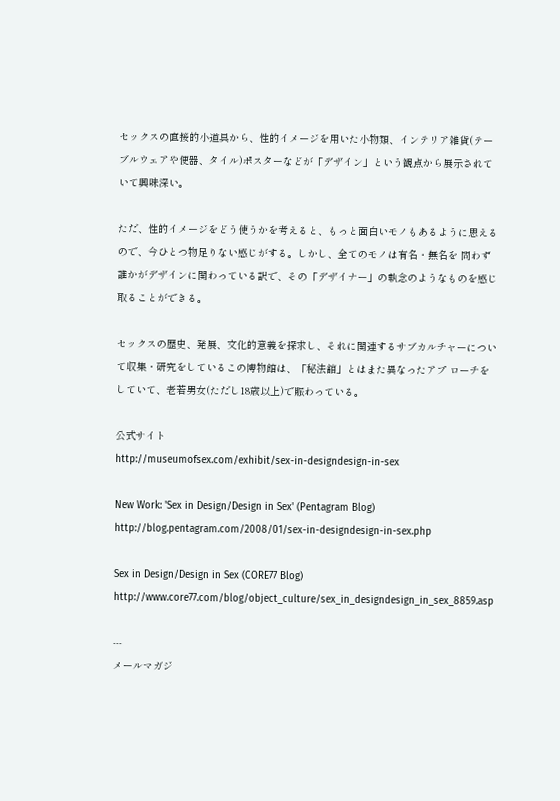セックスの直接的小道具から、性的イメージを用いた小物類、インテリア雑貨(テーブルウェアや便器、タイル)ポスターなどが「デザイン」という観点から展示されていて興味深い。

ただ、性的イメージをどう使うかを考えると、もっと面白いモノもあるように思えるので、今ひとつ物足りない感じがする。しかし、全てのモノは有名・無名を 問わず誰かがデザインに関わっている訳で、その「デザイナー」の執念のようなものを感じ取ることができる。

セックスの歴史、発展、文化的意義を探求し、それに関連するサブカルチャーについて収集・研究をしているこの博物館は、「秘法舘」とはまた異なったアプ ローチをしていて、老若男女(ただし18歳以上)で賑わっている。

公式サイト
http://museumofsex.com/exhibit/sex-in-designdesign-in-sex

New Work: 'Sex in Design/Design in Sex' (Pentagram Blog)
http://blog.pentagram.com/2008/01/sex-in-designdesign-in-sex.php

Sex in Design/Design in Sex (CORE77 Blog)
http://www.core77.com/blog/object_culture/sex_in_designdesign_in_sex_8859.asp

---
メールマガジ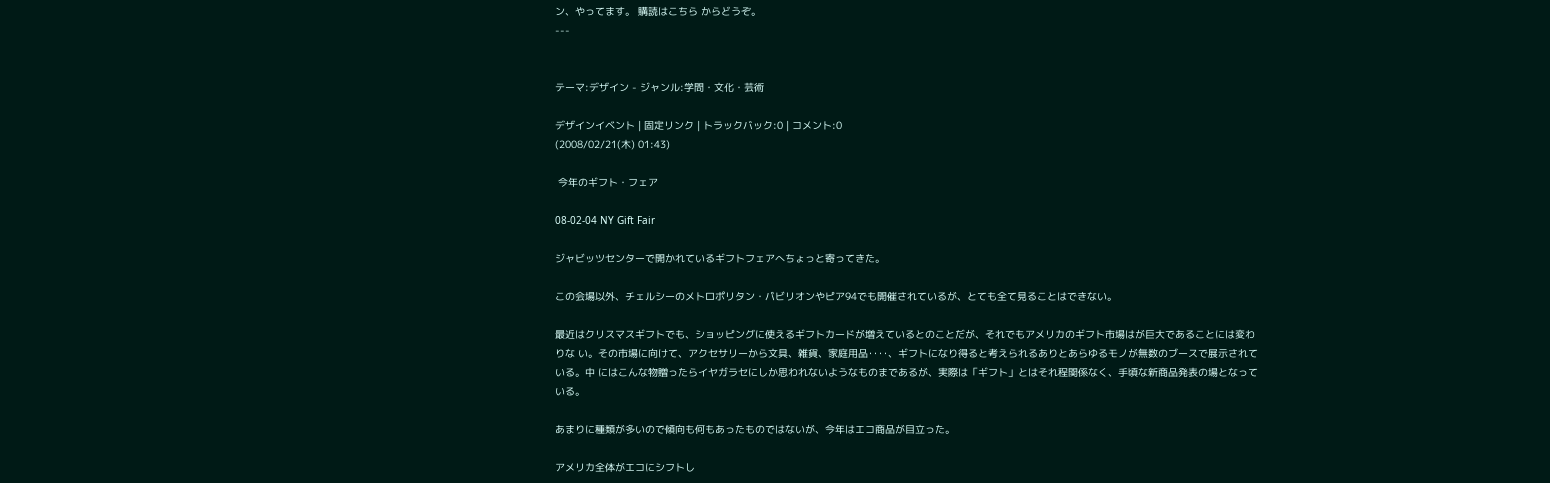ン、やってます。 購読はこちら からどうぞ。
---


テーマ:デザイン - ジャンル:学問・文化・芸術

デザインイベント | 固定リンク | トラックバック:0 | コメント:0
(2008/02/21(木) 01:43)

 今年のギフト・フェア

08-02-04 NY Gift Fair

ジャビッツセンターで開かれているギフトフェアへちょっと寄ってきた。

この会場以外、チェルシーのメトロポリタン・パビリオンやピア94でも開催されているが、とても全て見ることはできない。

最近はクリスマスギフトでも、ショッピングに使えるギフトカードが増えているとのことだが、それでもアメリカのギフト市場はが巨大であることには変わりな い。その市場に向けて、アクセサリーから文具、雑貨、家庭用品‥‥、ギフトになり得ると考えられるありとあらゆるモノが無数のブースで展示されている。中 にはこんな物贈ったらイヤガラセにしか思われないようなものまであるが、実際は「ギフト」とはそれ程関係なく、手頃な新商品発表の場となっている。

あまりに種類が多いので傾向も何もあったものではないが、今年はエコ商品が目立った。

アメリカ全体がエコにシフトし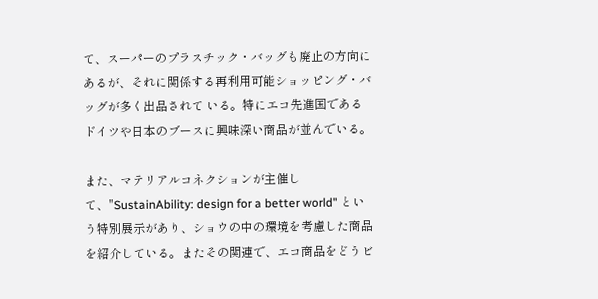て、スーパーのプラスチック・バッグも廃止の方向にあるが、それに関係する再利用可能ショッピング・バッグが多く出品されて いる。特にエコ先進国であるドイツや日本のブースに興味深い商品が並んでいる。

また、マテリアルコネクションが主催して、"SustainAbility: design for a better world" という特別展示があり、ショウの中の環境を考慮した商品を紹介している。またその関連で、エコ商品をどうビ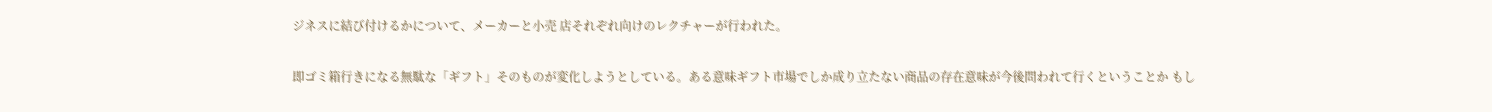ジネスに結び付けるかについて、メーカーと小売 店それぞれ向けのレクチャーが行われた。

即ゴミ箱行きになる無駄な「ギフト」そのものが変化しようとしている。ある意味ギフト市場でしか成り立たない商品の存在意味が今後問われて行くということか もし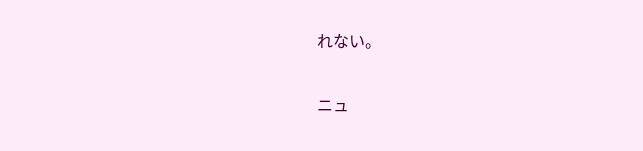れない。

ニュ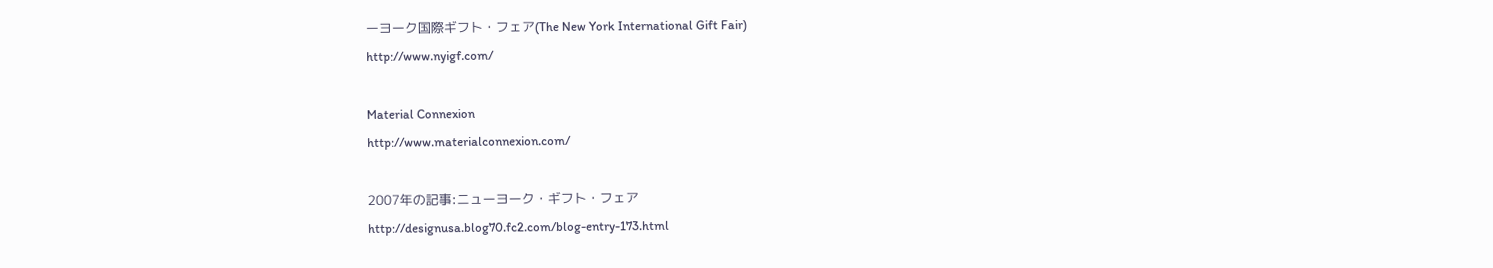ーヨーク国際ギフト・フェア(The New York International Gift Fair)
http://www.nyigf.com/

Material Connexion
http://www.materialconnexion.com/

2007年の記事:ニューヨーク・ギフト・フェア
http://designusa.blog70.fc2.com/blog-entry-173.html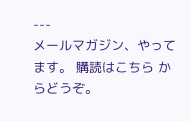---
メールマガジン、やってます。 購読はこちら からどうぞ。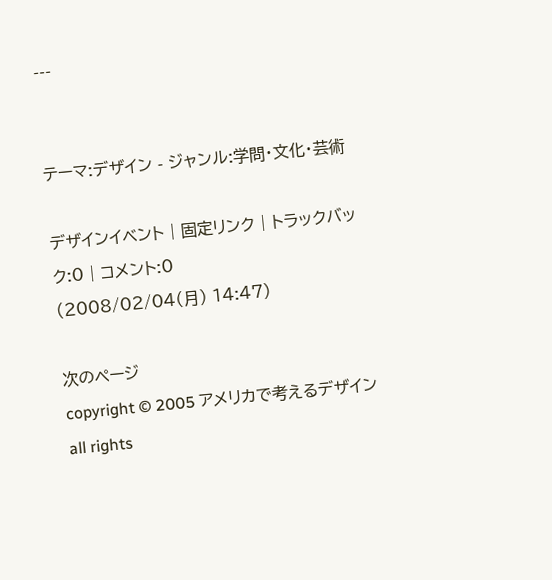---


テーマ:デザイン - ジャンル:学問・文化・芸術

デザインイベント | 固定リンク | トラックバック:0 | コメント:0
(2008/02/04(月) 14:47)

次のページ
copyright © 2005 アメリカで考えるデザイン all rights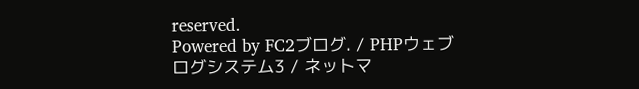reserved.
Powered by FC2ブログ. / PHPウェブログシステム3 / ネットマ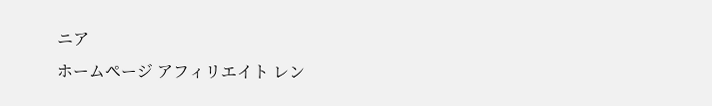ニア
ホームページ アフィリエイト レン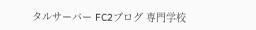タルサーバー FC2ブログ 専門学校